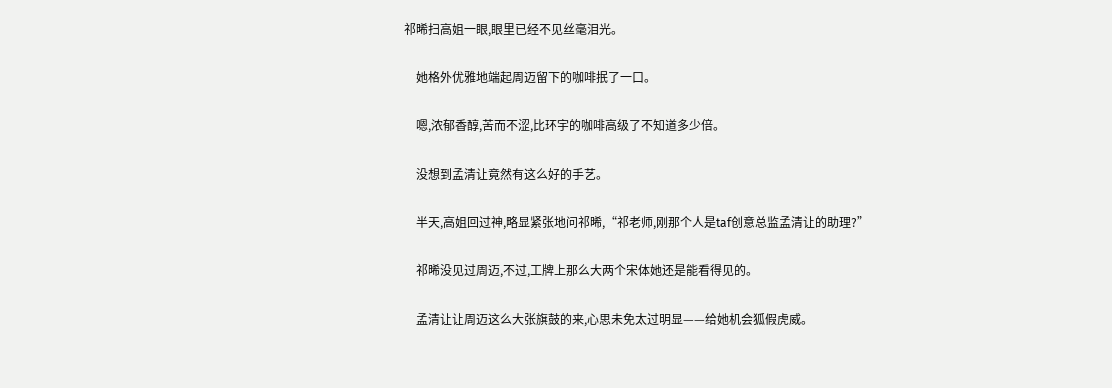祁晞扫高姐一眼,眼里已经不见丝毫泪光。

    她格外优雅地端起周迈留下的咖啡抿了一口。

    嗯,浓郁香醇,苦而不涩,比环宇的咖啡高级了不知道多少倍。

    没想到孟清让竟然有这么好的手艺。

    半天,高姐回过神,略显紧张地问祁晞,“祁老师,刚那个人是taf创意总监孟清让的助理?”

    祁晞没见过周迈,不过,工牌上那么大两个宋体她还是能看得见的。

    孟清让让周迈这么大张旗鼓的来,心思未免太过明显——给她机会狐假虎威。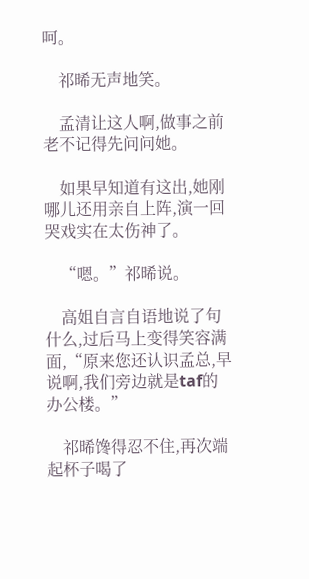呵。

    祁晞无声地笑。

    孟清让这人啊,做事之前老不记得先问问她。

    如果早知道有这出,她刚哪儿还用亲自上阵,演一回哭戏实在太伤神了。

    “嗯。”祁晞说。

    高姐自言自语地说了句什么,过后马上变得笑容满面,“原来您还认识孟总,早说啊,我们旁边就是taf的办公楼。”

    祁晞馋得忍不住,再次端起杯子喝了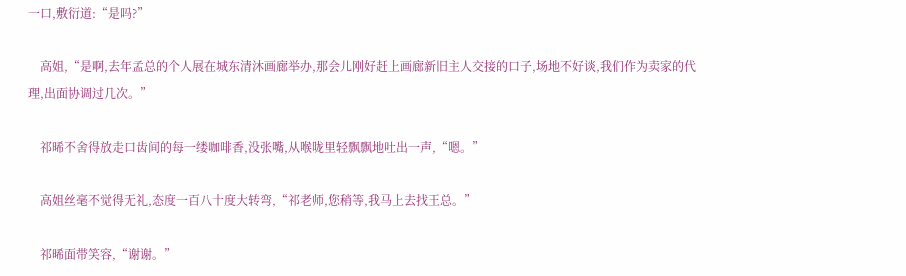一口,敷衍道:“是吗?”

    高姐,“是啊,去年孟总的个人展在城东清沐画廊举办,那会儿刚好赶上画廊新旧主人交接的口子,场地不好谈,我们作为卖家的代理,出面协调过几次。”

    祁晞不舍得放走口齿间的每一缕咖啡香,没张嘴,从喉咙里轻飘飘地吐出一声,“嗯。”

    高姐丝毫不觉得无礼,态度一百八十度大转弯,“祁老师,您稍等,我马上去找王总。”

    祁晞面带笑容,“谢谢。”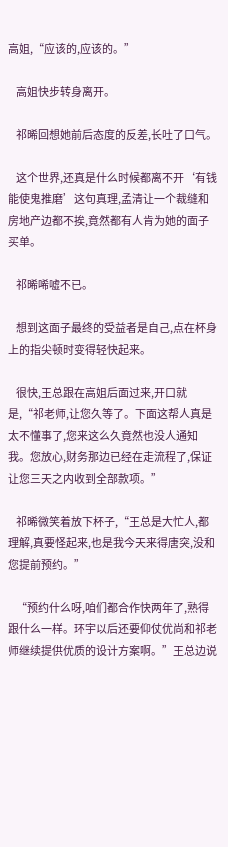高姐,“应该的,应该的。”

    高姐快步转身离开。

    祁晞回想她前后态度的反差,长吐了口气。

    这个世界,还真是什么时候都离不开‘有钱能使鬼推磨’这句真理,孟清让一个裁缝和房地产边都不挨,竟然都有人肯为她的面子买单。

    祁晞唏嘘不已。

    想到这面子最终的受益者是自己,点在杯身上的指尖顿时变得轻快起来。

    很快,王总跟在高姐后面过来,开口就是,“祁老师,让您久等了。下面这帮人真是太不懂事了,您来这么久竟然也没人通知我。您放心,财务那边已经在走流程了,保证让您三天之内收到全部款项。”

    祁晞微笑着放下杯子,“王总是大忙人,都理解,真要怪起来,也是我今天来得唐突,没和您提前预约。”

    “预约什么呀,咱们都合作快两年了,熟得跟什么一样。环宇以后还要仰仗优尚和祁老师继续提供优质的设计方案啊。”王总边说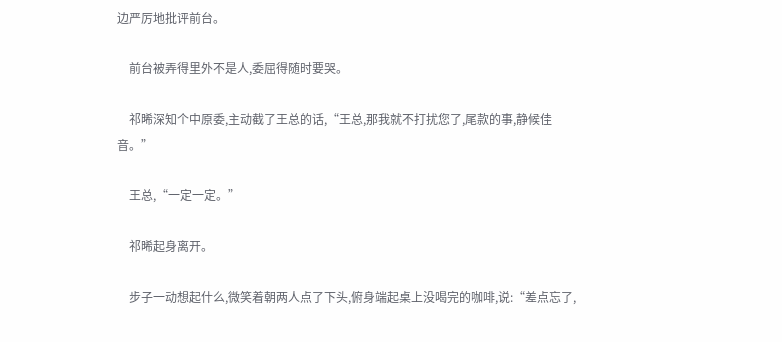边严厉地批评前台。

    前台被弄得里外不是人,委屈得随时要哭。

    祁晞深知个中原委,主动截了王总的话,“王总,那我就不打扰您了,尾款的事,静候佳音。”

    王总,“一定一定。”

    祁晞起身离开。

    步子一动想起什么,微笑着朝两人点了下头,俯身端起桌上没喝完的咖啡,说:“差点忘了,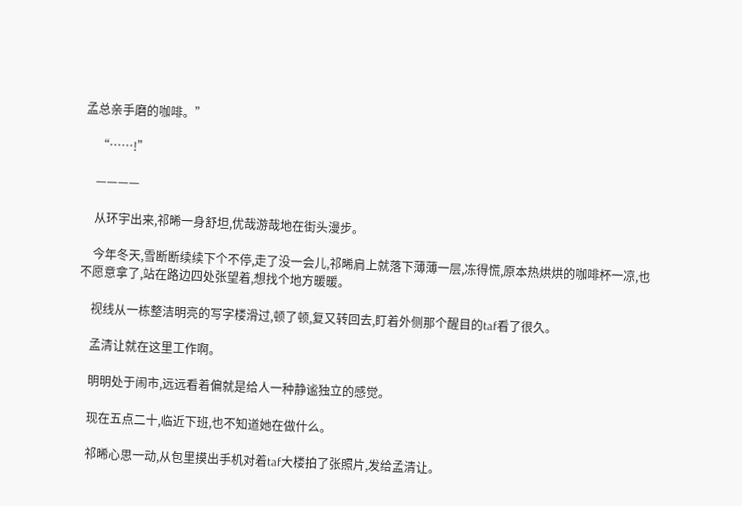孟总亲手磨的咖啡。”

    “……!”

    ————

    从环宇出来,祁晞一身舒坦,优哉游哉地在街头漫步。

    今年冬天,雪断断续续下个不停,走了没一会儿,祁晞肩上就落下薄薄一层,冻得慌,原本热烘烘的咖啡杯一凉,也不愿意拿了,站在路边四处张望着,想找个地方暖暖。

    视线从一栋整洁明亮的写字楼滑过,顿了顿,复又转回去,盯着外侧那个醒目的taf看了很久。

    孟清让就在这里工作啊。

    明明处于闹市,远远看着偏就是给人一种静谧独立的感觉。

    现在五点二十,临近下班,也不知道她在做什么。

    祁晞心思一动,从包里摸出手机对着taf大楼拍了张照片,发给孟清让。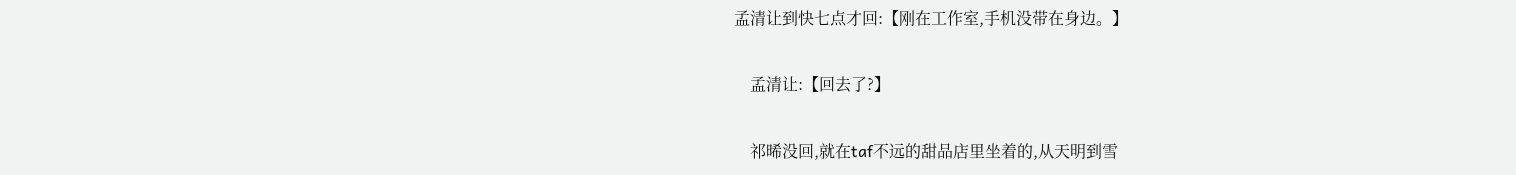孟清让到快七点才回:【刚在工作室,手机没带在身边。】

    孟清让:【回去了?】

    祁晞没回,就在taf不远的甜品店里坐着的,从天明到雪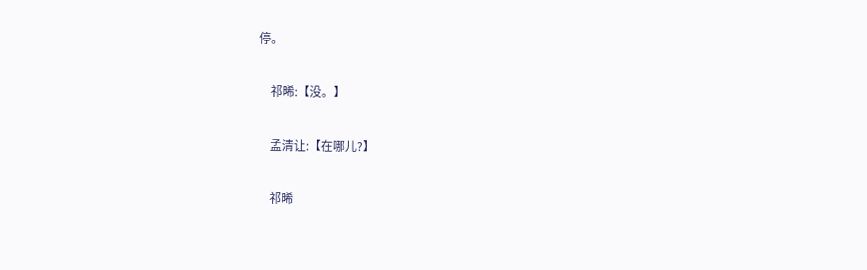停。

    祁晞:【没。】

    孟清让:【在哪儿?】

    祁晞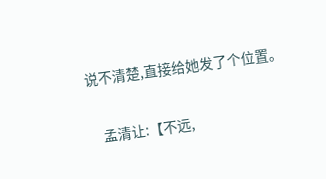说不清楚,直接给她发了个位置。

    孟清让:【不远,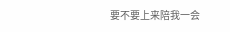要不要上来陪我一会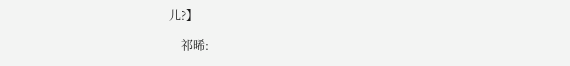儿?】

    祁晞: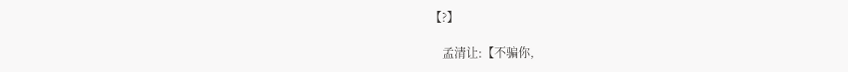【?】

    孟清让:【不骗你,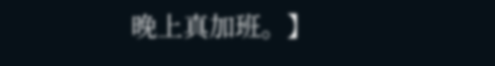晚上真加班。】